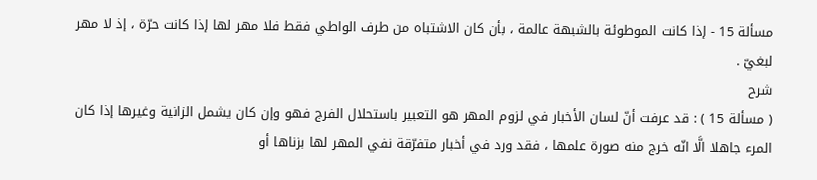مسألة 15 - إذا كانت الموطوئة بالشبهة عالمة ، بأن كان الاشتباه من طرف الواطي فقط فلا مهر لها إذا كانت حرّة ، إذ لا مهر لبغيّ .
شرح
( مسألة 15 ) : قد عرفت أنّ لسان الأخبار في لزوم المهر هو التعبير باستحلال الفرج فهو وإن كان يشمل الزانية وغيرها إذا كان المرء جاهلا الَّا انّه خرج منه صورة علمها ، فقد ورد في أخبار متفرّقة نفي المهر لها بزناها أو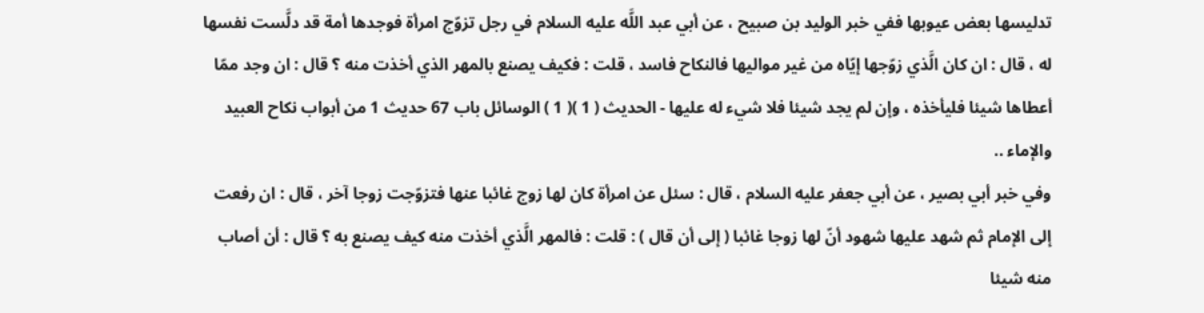تدليسها بعض عيوبها ففي خبر الوليد بن صبيح ، عن أبي عبد اللَّه عليه السلام في رجل تزوّج امرأة فوجدها أمة قد دلَّست نفسها له ، قال : ان كان الَّذي زوّجها إيّاه من غير مواليها فالنكاح فاسد ، قلت : فكيف يصنع بالمهر الذي أخذت منه ؟ قال : ان وجد ممّا أعطاها شيئا فليأخذه ، وإن لم يجد شيئا فلا شيء له عليها - الحديث ( 1 )( 1 ) الوسائل باب 67 حديث 1 من أبواب نكاح العبيد والإماء ..
وفي خبر أبي بصير ، عن أبي جعفر عليه السلام ، قال : سئل عن امرأة كان لها زوج غائبا عنها فتزوّجت زوجا آخر ، قال : ان رفعت إلى الإمام ثم شهد عليها شهود أنّ لها زوجا غائبا ( إلى أن قال ) : قلت : فالمهر الَّذي أخذت منه كيف يصنع به ؟ قال : أن أصاب منه شيئا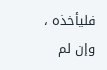فليأخذه ، وإن لم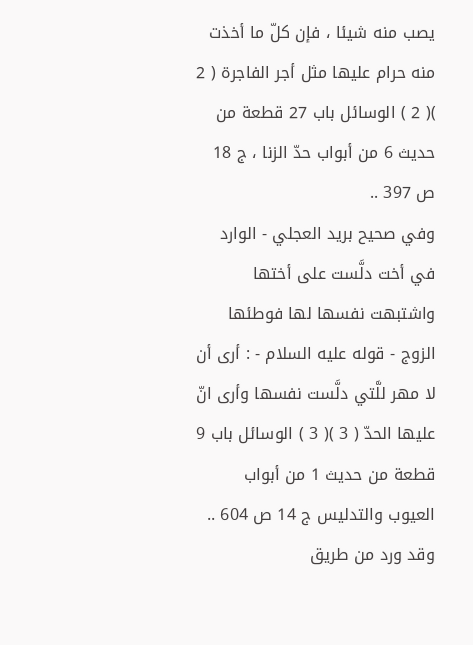يصب منه شيئا ، فإن كلّ ما أخذت منه حرام عليها مثل أجر الفاجرة ( 2 )( 2 ) الوسائل باب 27 قطعة من حديث 6 من أبواب حدّ الزنا ، ج 18 ص 397 ..
وفي صحيح بريد العجلي - الوارد في أخت دلَّست على أختها واشتبهت نفسها لها فوطئها الزوج - قوله عليه السلام - : أرى أن لا مهر للَّتي دلَّست نفسها وأرى انّ عليها الحدّ ( 3 )( 3 ) الوسائل باب 9 قطعة من حديث 1 من أبواب العيوب والتدليس ج 14 ص 604 ..
وقد ورد من طريق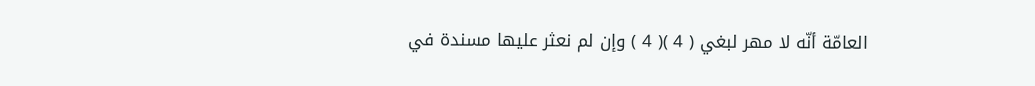العامّة أنّه لا مهر لبغي ( 4 )( 4 ) وإن لم نعثر عليها مسندة في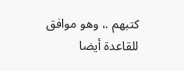كتبهم .، وهو موافق للقاعدة أيضا